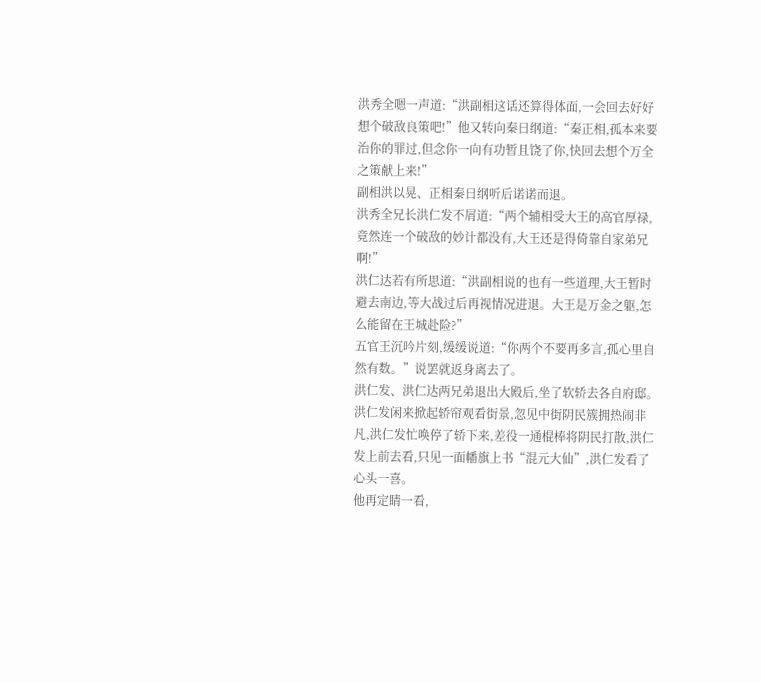洪秀全嗯一声道:“洪副相这话还算得体面,一会回去好好想个破敌良策吧!”他又转向秦日纲道:“秦正相,孤本来要治你的罪过,但念你一向有功暂且饶了你,快回去想个万全之策献上来!”
副相洪以晃、正相秦日纲听后诺诺而退。
洪秀全兄长洪仁发不屑道:“两个辅相受大王的高官厚禄,竟然连一个破敌的妙计都没有,大王还是得倚靠自家弟兄啊!”
洪仁达若有所思道:“洪副相说的也有一些道理,大王暂时避去南边,等大战过后再视情况进退。大王是万金之躯,怎么能留在王城赴险?”
五官王沉吟片刻,缓缓说道:“你两个不要再多言,孤心里自然有数。”说罢就返身离去了。
洪仁发、洪仁达两兄弟退出大殿后,坐了软轿去各自府邸。洪仁发闲来掀起轿帘观看街景,忽见中街阴民簇拥热闹非凡,洪仁发忙唤停了轿下来,差役一通棍棒将阴民打散,洪仁发上前去看,只见一面幡旗上书“混元大仙”,洪仁发看了心头一喜。
他再定睛一看,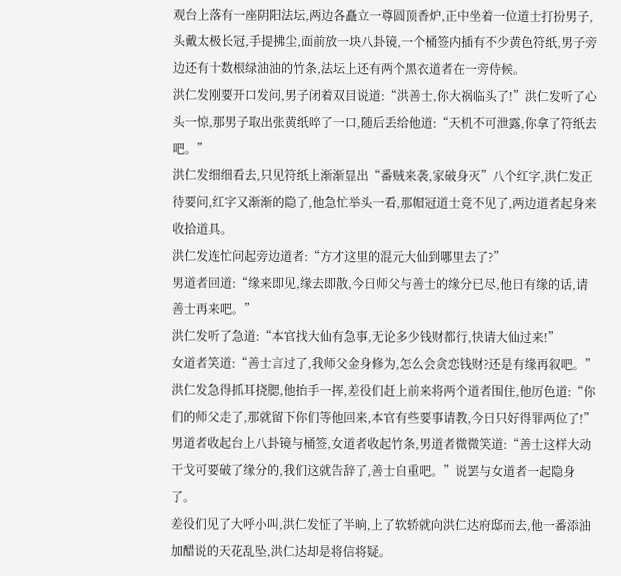观台上落有一座阴阳法坛,两边各矗立一尊圆顶香炉,正中坐着一位道士打扮男子,头戴太极长冠,手提拂尘,面前放一块八卦镜,一个桶签内插有不少黄色符纸,男子旁边还有十数根绿油油的竹条,法坛上还有两个黑衣道者在一旁侍候。
洪仁发刚要开口发问,男子闭着双目说道:“洪善士,你大祸临头了!”洪仁发听了心头一惊,那男子取出张黄纸啐了一口,随后丢给他道:“天机不可泄露,你拿了符纸去吧。”
洪仁发细细看去,只见符纸上渐渐显出“番贼来袭,家破身灭”八个红字,洪仁发正待要问,红字又渐渐的隐了,他急忙举头一看,那帽冠道士竟不见了,两边道者起身来收拾道具。
洪仁发连忙问起旁边道者:“方才这里的混元大仙到哪里去了?”
男道者回道:“缘来即见,缘去即散,今日师父与善士的缘分已尽,他日有缘的话,请善士再来吧。”
洪仁发听了急道:“本官找大仙有急事,无论多少钱财都行,快请大仙过来!”
女道者笑道:“善士言过了,我师父金身修为,怎么会贪恋钱财?还是有缘再叙吧。”
洪仁发急得抓耳挠腮,他抬手一挥,差役们赶上前来将两个道者围住,他厉色道:“你们的师父走了,那就留下你们等他回来,本官有些要事请教,今日只好得罪两位了!”
男道者收起台上八卦镜与桶签,女道者收起竹条,男道者微微笑道:“善士这样大动干戈可要破了缘分的,我们这就告辞了,善士自重吧。”说罢与女道者一起隐身了。
差役们见了大呼小叫,洪仁发怔了半晌,上了软轿就向洪仁达府邸而去,他一番添油加醋说的天花乱坠,洪仁达却是将信将疑。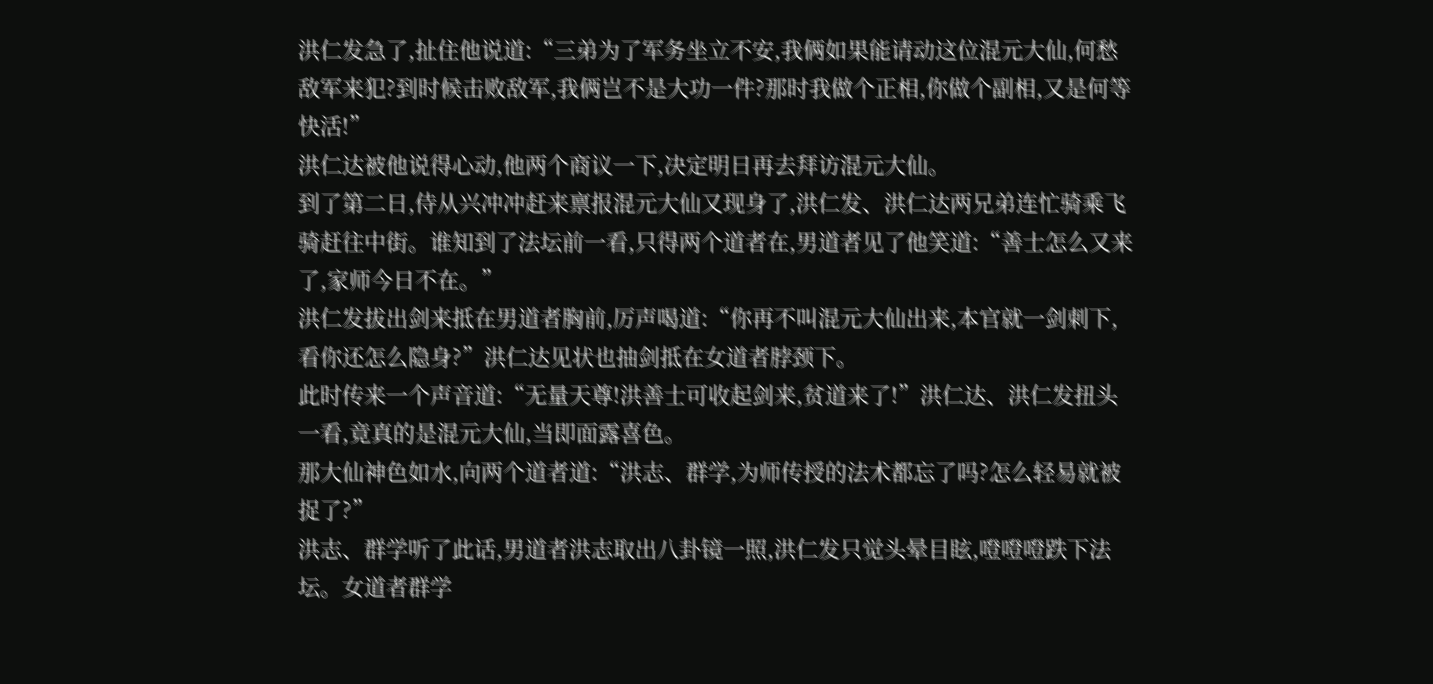洪仁发急了,扯住他说道:“三弟为了军务坐立不安,我俩如果能请动这位混元大仙,何愁敌军来犯?到时候击败敌军,我俩岂不是大功一件?那时我做个正相,你做个副相,又是何等快活!”
洪仁达被他说得心动,他两个商议一下,决定明日再去拜访混元大仙。
到了第二日,侍从兴冲冲赶来禀报混元大仙又现身了,洪仁发、洪仁达两兄弟连忙骑乘飞骑赶往中街。谁知到了法坛前一看,只得两个道者在,男道者见了他笑道:“善士怎么又来了,家师今日不在。”
洪仁发拔出剑来抵在男道者胸前,厉声喝道:“你再不叫混元大仙出来,本官就一剑刺下,看你还怎么隐身?”洪仁达见状也抽剑抵在女道者脖颈下。
此时传来一个声音道:“无量天尊!洪善士可收起剑来,贫道来了!”洪仁达、洪仁发扭头一看,竟真的是混元大仙,当即面露喜色。
那大仙神色如水,向两个道者道:“洪志、群学,为师传授的法术都忘了吗?怎么轻易就被捉了?”
洪志、群学听了此话,男道者洪志取出八卦镜一照,洪仁发只觉头晕目眩,噔噔噔跌下法坛。女道者群学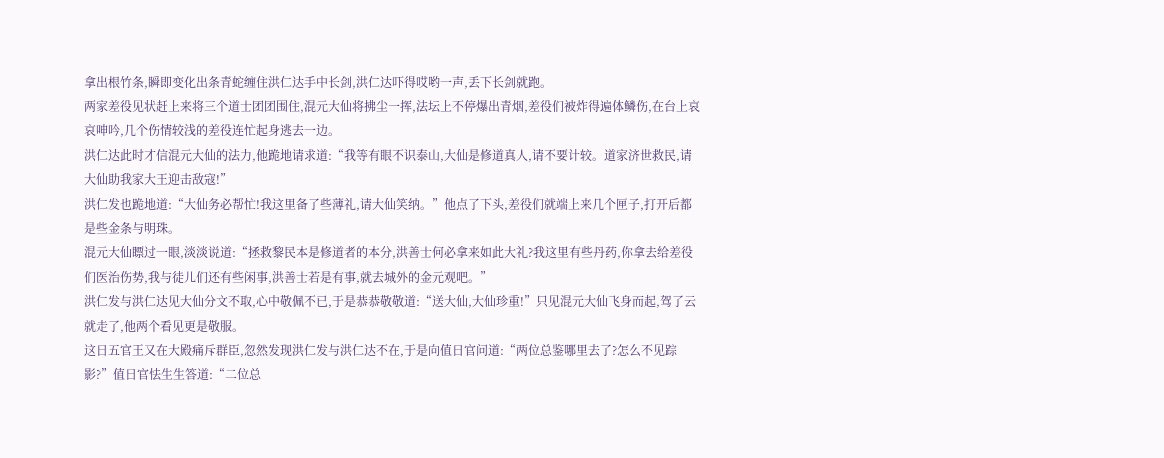拿出根竹条,瞬即变化出条青蛇缠住洪仁达手中长剑,洪仁达吓得哎哟一声,丢下长剑就跑。
两家差役见状赶上来将三个道士团团围住,混元大仙将拂尘一挥,法坛上不停爆出青烟,差役们被炸得遍体鳞伤,在台上哀哀呻吟,几个伤情较浅的差役连忙起身逃去一边。
洪仁达此时才信混元大仙的法力,他跪地请求道:“我等有眼不识泰山,大仙是修道真人,请不要计较。道家济世救民,请大仙助我家大王迎击敌寇!”
洪仁发也跪地道:“大仙务必帮忙!我这里备了些薄礼,请大仙笑纳。”他点了下头,差役们就端上来几个匣子,打开后都是些金条与明珠。
混元大仙瞟过一眼,淡淡说道:“拯救黎民本是修道者的本分,洪善士何必拿来如此大礼?我这里有些丹药,你拿去给差役们医治伤势,我与徒儿们还有些闲事,洪善士若是有事,就去城外的金元观吧。”
洪仁发与洪仁达见大仙分文不取,心中敬佩不已,于是恭恭敬敬道:“送大仙,大仙珍重!”只见混元大仙飞身而起,驾了云就走了,他两个看见更是敬服。
这日五官王又在大殿痛斥群臣,忽然发现洪仁发与洪仁达不在,于是向值日官问道:“两位总鉴哪里去了?怎么不见踪影?”值日官怯生生答道:“二位总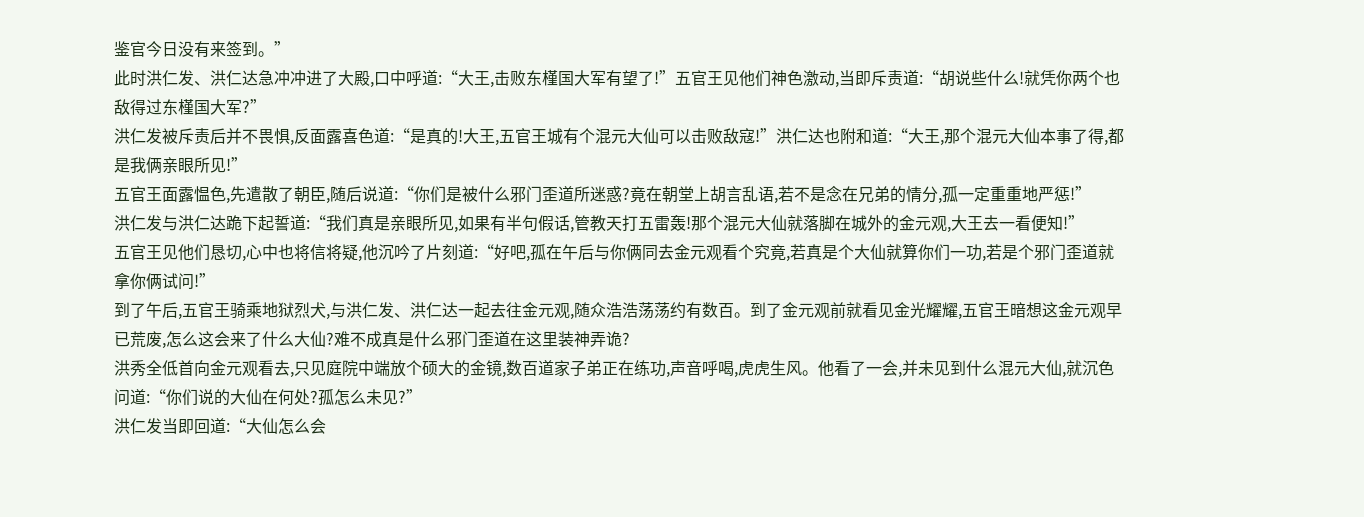鉴官今日没有来签到。”
此时洪仁发、洪仁达急冲冲进了大殿,口中呼道:“大王,击败东槿国大军有望了!”五官王见他们神色激动,当即斥责道:“胡说些什么!就凭你两个也敌得过东槿国大军?”
洪仁发被斥责后并不畏惧,反面露喜色道:“是真的!大王,五官王城有个混元大仙可以击败敌寇!”洪仁达也附和道:“大王,那个混元大仙本事了得,都是我俩亲眼所见!”
五官王面露愠色,先遣散了朝臣,随后说道:“你们是被什么邪门歪道所迷惑?竟在朝堂上胡言乱语,若不是念在兄弟的情分,孤一定重重地严惩!”
洪仁发与洪仁达跪下起誓道:“我们真是亲眼所见,如果有半句假话,管教天打五雷轰!那个混元大仙就落脚在城外的金元观,大王去一看便知!”
五官王见他们恳切,心中也将信将疑,他沉吟了片刻道:“好吧,孤在午后与你俩同去金元观看个究竟,若真是个大仙就算你们一功,若是个邪门歪道就拿你俩试问!”
到了午后,五官王骑乘地狱烈犬,与洪仁发、洪仁达一起去往金元观,随众浩浩荡荡约有数百。到了金元观前就看见金光耀耀,五官王暗想这金元观早已荒废,怎么这会来了什么大仙?难不成真是什么邪门歪道在这里装神弄诡?
洪秀全低首向金元观看去,只见庭院中端放个硕大的金镜,数百道家子弟正在练功,声音呼喝,虎虎生风。他看了一会,并未见到什么混元大仙,就沉色问道:“你们说的大仙在何处?孤怎么未见?”
洪仁发当即回道:“大仙怎么会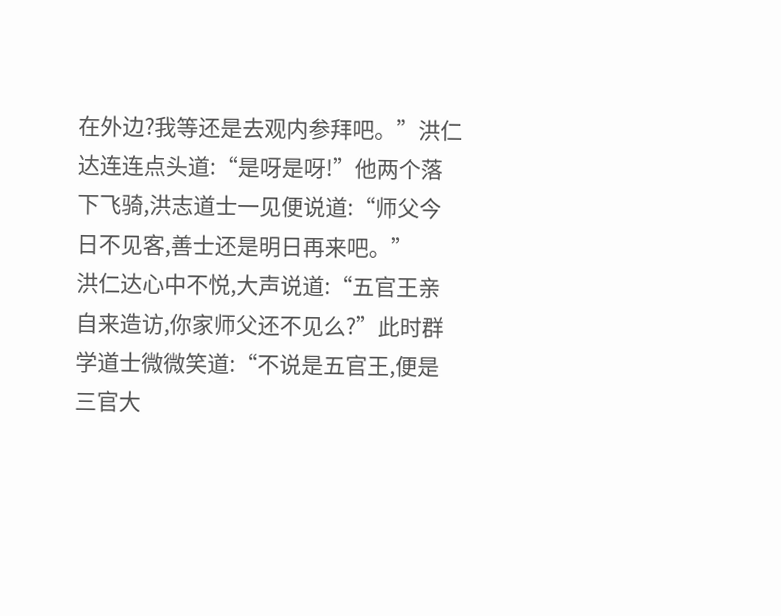在外边?我等还是去观内参拜吧。”洪仁达连连点头道:“是呀是呀!”他两个落下飞骑,洪志道士一见便说道:“师父今日不见客,善士还是明日再来吧。”
洪仁达心中不悦,大声说道:“五官王亲自来造访,你家师父还不见么?”此时群学道士微微笑道:“不说是五官王,便是三官大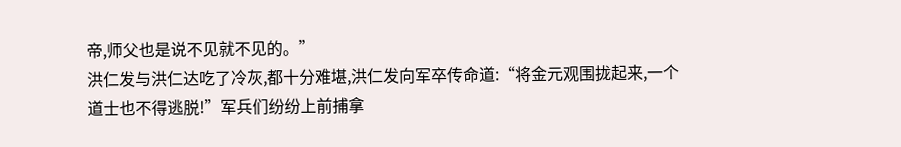帝,师父也是说不见就不见的。”
洪仁发与洪仁达吃了冷灰,都十分难堪,洪仁发向军卒传命道:“将金元观围拢起来,一个道士也不得逃脱!”军兵们纷纷上前捕拿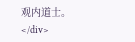观内道士。</div>